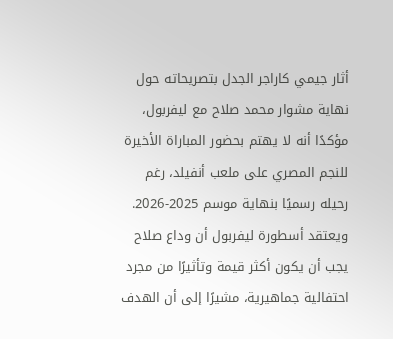أثار جيمي كاراجر الجدل بتصريحاته حول نهاية مشوار محمد صلاح مع ليفربول، مؤكدًا أنه لا يهتم بحضور المباراة الأخيرة للنجم المصري على ملعب أنفيلد، رغم رحيله رسميًا بنهاية موسم 2025-2026.
ويعتقد أسطورة ليفربول أن وداع صلاح يجب أن يكون أكثر قيمة وتأثيرًا من مجرد احتفالية جماهيرية، مشيرًا إلى أن الهدف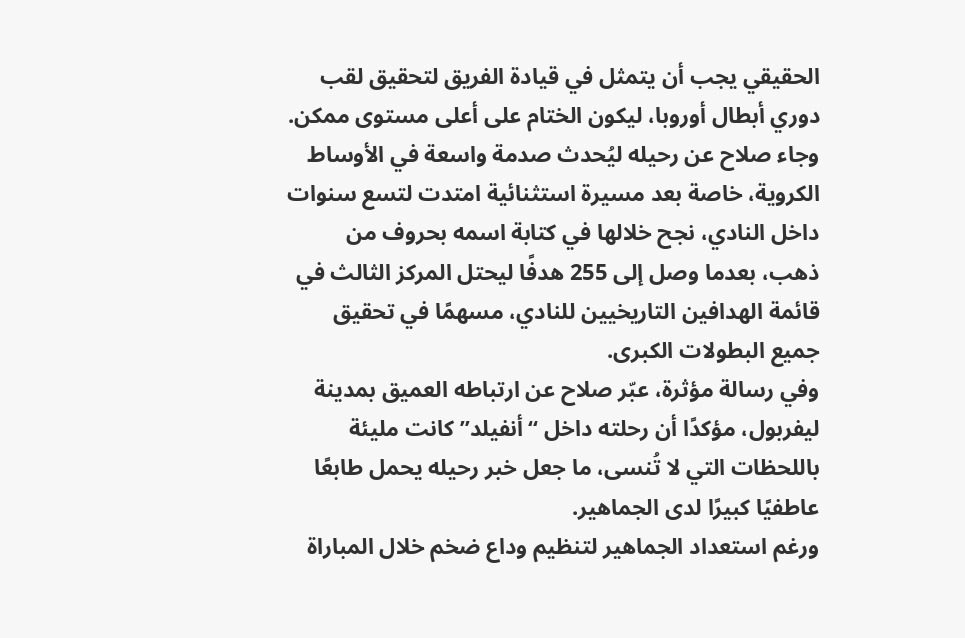الحقيقي يجب أن يتمثل في قيادة الفريق لتحقيق لقب دوري أبطال أوروبا، ليكون الختام على أعلى مستوى ممكن.
وجاء صلاح عن رحيله ليُحدث صدمة واسعة في الأوساط الكروية، خاصة بعد مسيرة استثنائية امتدت لتسع سنوات داخل النادي، نجح خلالها في كتابة اسمه بحروف من ذهب، بعدما وصل إلى 255 هدفًا ليحتل المركز الثالث في قائمة الهدافين التاريخيين للنادي، مسهمًا في تحقيق جميع البطولات الكبرى.
وفي رسالة مؤثرة، عبّر صلاح عن ارتباطه العميق بمدينة ليفربول، مؤكدًا أن رحلته داخل “أنفيلد” كانت مليئة باللحظات التي لا تُنسى، ما جعل خبر رحيله يحمل طابعًا عاطفيًا كبيرًا لدى الجماهير.
ورغم استعداد الجماهير لتنظيم وداع ضخم خلال المباراة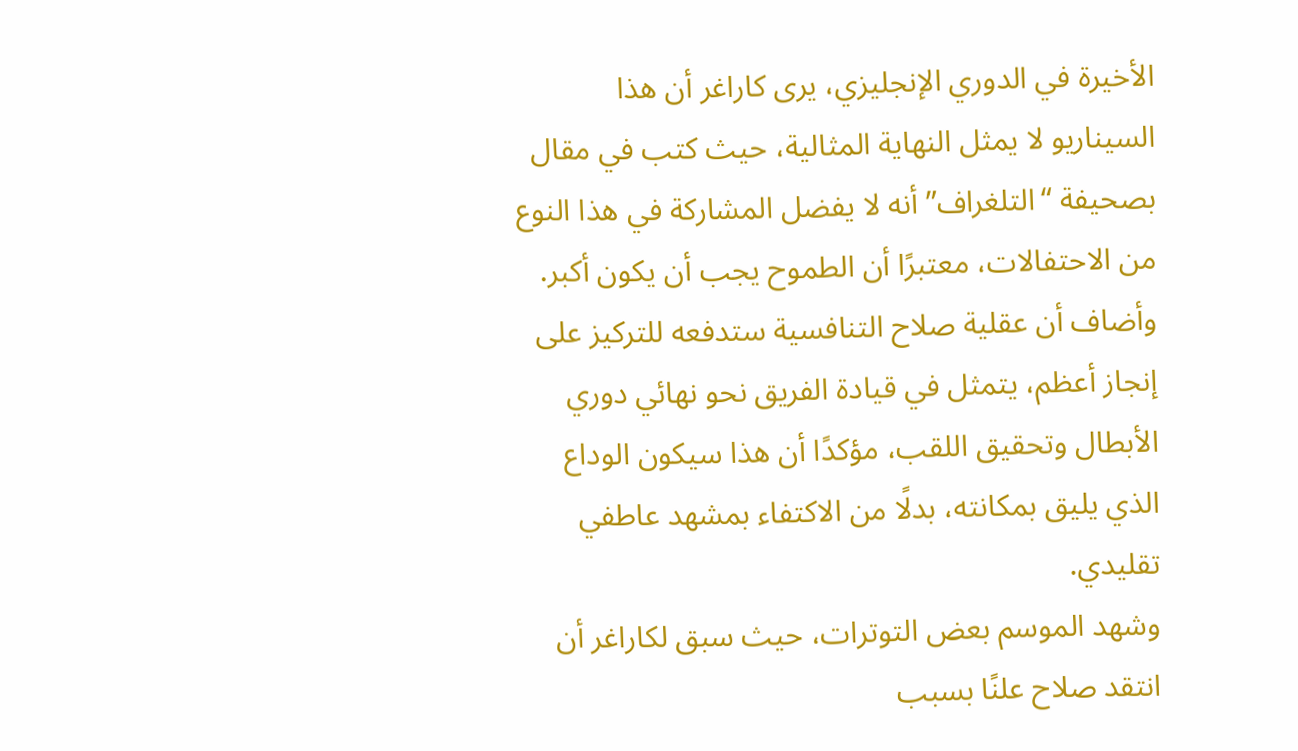الأخيرة في الدوري الإنجليزي، يرى كاراغر أن هذا السيناريو لا يمثل النهاية المثالية، حيث كتب في مقال بصحيفة “التلغراف” أنه لا يفضل المشاركة في هذا النوع من الاحتفالات، معتبرًا أن الطموح يجب أن يكون أكبر.
وأضاف أن عقلية صلاح التنافسية ستدفعه للتركيز على إنجاز أعظم، يتمثل في قيادة الفريق نحو نهائي دوري الأبطال وتحقيق اللقب، مؤكدًا أن هذا سيكون الوداع الذي يليق بمكانته، بدلًا من الاكتفاء بمشهد عاطفي تقليدي.
وشهد الموسم بعض التوترات، حيث سبق لكاراغر أن انتقد صلاح علنًا بسبب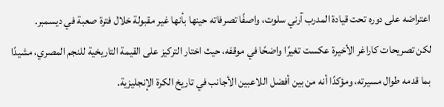اعتراضه على دوره تحت قيادة المدرب آرني سلوت، واصفًا تصرفاته حينها بأنها غير مقبولة خلال فترة صعبة في ديسمبر.
لكن تصريحات كاراغر الأخيرة عكست تغيرًا واضحًا في موقفه، حيث اختار التركيز على القيمة التاريخية للنجم المصري، مشيدًا بما قدمه طوال مسيرته، ومؤكدًا أنه من بين أفضل اللاعبين الأجانب في تاريخ الكرة الإنجليزية.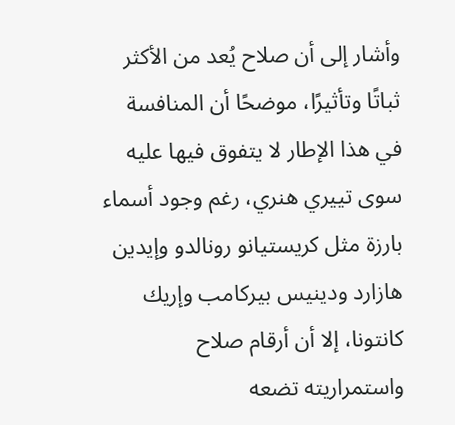وأشار إلى أن صلاح يُعد من الأكثر ثباتًا وتأثيرًا، موضحًا أن المنافسة في هذا الإطار لا يتفوق فيها عليه سوى تييري هنري، رغم وجود أسماء بارزة مثل كريستيانو رونالدو وإيدين هازارد ودينيس بيركامب وإريك كانتونا، إلا أن أرقام صلاح واستمراريته تضعه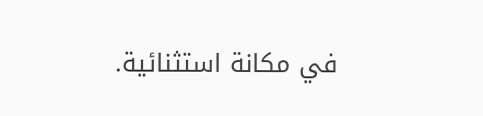في مكانة استثنائية.